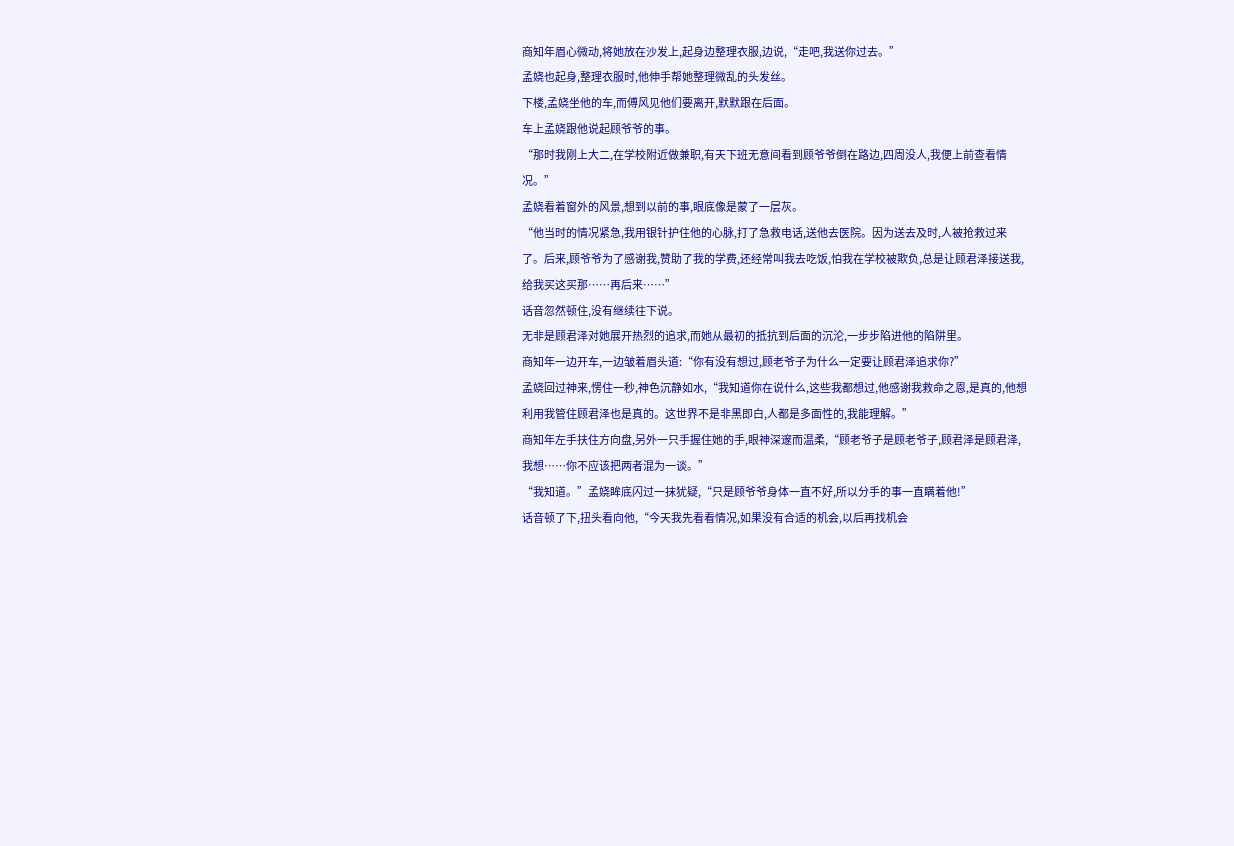商知年眉心微动,将她放在沙发上,起身边整理衣服,边说,“走吧,我送你过去。”
孟娆也起身,整理衣服时,他伸手帮她整理微乱的头发丝。
下楼,孟娆坐他的车,而傅风见他们要离开,默默跟在后面。
车上孟娆跟他说起顾爷爷的事。
“那时我刚上大二,在学校附近做兼职,有天下班无意间看到顾爷爷倒在路边,四周没人,我便上前查看情况。”
孟娆看着窗外的风景,想到以前的事,眼底像是蒙了一层灰。
“他当时的情况紧急,我用银针护住他的心脉,打了急救电话,送他去医院。因为送去及时,人被抢救过来了。后来,顾爷爷为了感谢我,赞助了我的学费,还经常叫我去吃饭,怕我在学校被欺负,总是让顾君泽接送我,给我买这买那……再后来……”
话音忽然顿住,没有继续往下说。
无非是顾君泽对她展开热烈的追求,而她从最初的抵抗到后面的沉沦,一步步陷进他的陷阱里。
商知年一边开车,一边皱着眉头道:“你有没有想过,顾老爷子为什么一定要让顾君泽追求你?”
孟娆回过神来,愣住一秒,神色沉静如水,“我知道你在说什么,这些我都想过,他感谢我救命之恩,是真的,他想利用我管住顾君泽也是真的。这世界不是非黑即白,人都是多面性的,我能理解。”
商知年左手扶住方向盘,另外一只手握住她的手,眼神深邃而温柔,“顾老爷子是顾老爷子,顾君泽是顾君泽,我想……你不应该把两者混为一谈。”
“我知道。”孟娆眸底闪过一抹犹疑,“只是顾爷爷身体一直不好,所以分手的事一直瞒着他!”
话音顿了下,扭头看向他,“今天我先看看情况,如果没有合适的机会,以后再找机会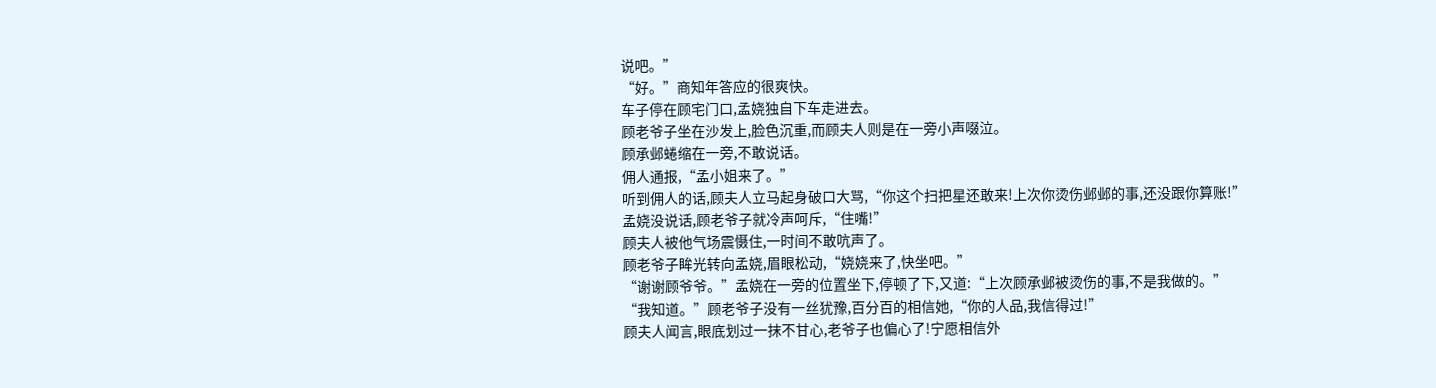说吧。”
“好。”商知年答应的很爽快。
车子停在顾宅门口,孟娆独自下车走进去。
顾老爷子坐在沙发上,脸色沉重,而顾夫人则是在一旁小声啜泣。
顾承邺蜷缩在一旁,不敢说话。
佣人通报,“孟小姐来了。”
听到佣人的话,顾夫人立马起身破口大骂,“你这个扫把星还敢来!上次你烫伤邺邺的事,还没跟你算账!”
孟娆没说话,顾老爷子就冷声呵斥,“住嘴!”
顾夫人被他气场震慑住,一时间不敢吭声了。
顾老爷子眸光转向孟娆,眉眼松动,“娆娆来了,快坐吧。”
“谢谢顾爷爷。”孟娆在一旁的位置坐下,停顿了下,又道:“上次顾承邺被烫伤的事,不是我做的。”
“我知道。”顾老爷子没有一丝犹豫,百分百的相信她,“你的人品,我信得过!”
顾夫人闻言,眼底划过一抹不甘心,老爷子也偏心了!宁愿相信外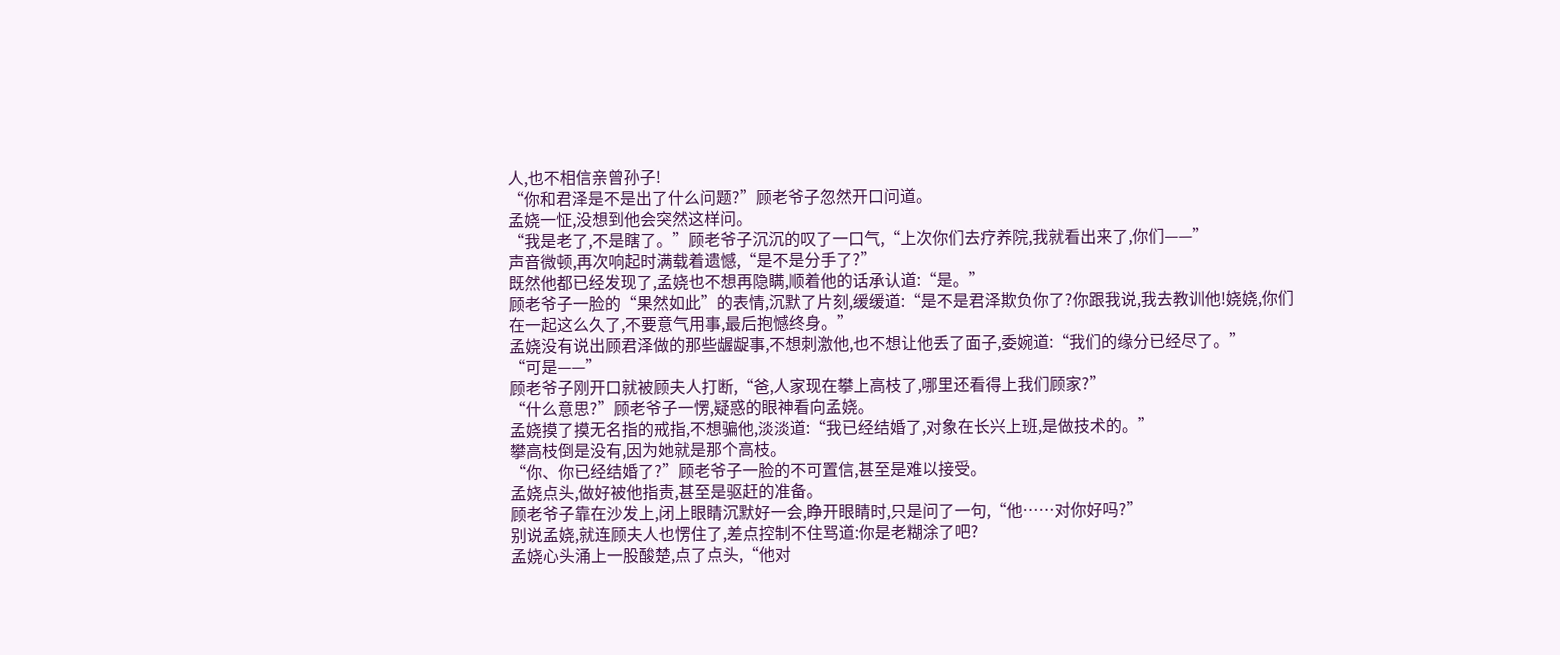人,也不相信亲曾孙子!
“你和君泽是不是出了什么问题?”顾老爷子忽然开口问道。
孟娆一怔,没想到他会突然这样问。
“我是老了,不是瞎了。”顾老爷子沉沉的叹了一口气,“上次你们去疗养院,我就看出来了,你们——”
声音微顿,再次响起时满载着遗憾,“是不是分手了?”
既然他都已经发现了,孟娆也不想再隐瞒,顺着他的话承认道:“是。”
顾老爷子一脸的“果然如此”的表情,沉默了片刻,缓缓道:“是不是君泽欺负你了?你跟我说,我去教训他!娆娆,你们在一起这么久了,不要意气用事,最后抱憾终身。”
孟娆没有说出顾君泽做的那些龌龊事,不想刺激他,也不想让他丢了面子,委婉道:“我们的缘分已经尽了。”
“可是——”
顾老爷子刚开口就被顾夫人打断,“爸,人家现在攀上高枝了,哪里还看得上我们顾家?”
“什么意思?”顾老爷子一愣,疑惑的眼神看向孟娆。
孟娆摸了摸无名指的戒指,不想骗他,淡淡道:“我已经结婚了,对象在长兴上班,是做技术的。”
攀高枝倒是没有,因为她就是那个高枝。
“你、你已经结婚了?”顾老爷子一脸的不可置信,甚至是难以接受。
孟娆点头,做好被他指责,甚至是驱赶的准备。
顾老爷子靠在沙发上,闭上眼睛沉默好一会,睁开眼睛时,只是问了一句,“他……对你好吗?”
别说孟娆,就连顾夫人也愣住了,差点控制不住骂道:你是老糊涂了吧?
孟娆心头涌上一股酸楚,点了点头,“他对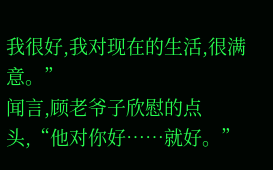我很好,我对现在的生活,很满意。”
闻言,顾老爷子欣慰的点头,“他对你好……就好。”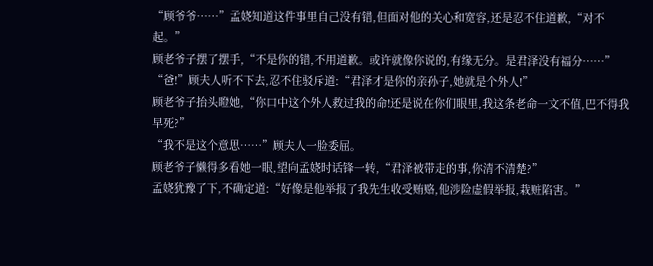“顾爷爷……”孟娆知道这件事里自己没有错,但面对他的关心和宽容,还是忍不住道歉,“对不起。”
顾老爷子摆了摆手,“不是你的错,不用道歉。或许就像你说的,有缘无分。是君泽没有福分……”
“爸!”顾夫人听不下去,忍不住驳斥道:“君泽才是你的亲孙子,她就是个外人!”
顾老爷子抬头瞪她,“你口中这个外人救过我的命!还是说在你们眼里,我这条老命一文不值,巴不得我早死?”
“我不是这个意思……”顾夫人一脸委屈。
顾老爷子懒得多看她一眼,望向孟娆时话锋一转,“君泽被带走的事,你清不清楚?”
孟娆犹豫了下,不确定道:“好像是他举报了我先生收受贿赂,他涉险虚假举报,栽赃陷害。”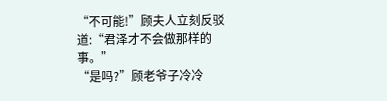“不可能!”顾夫人立刻反驳道:“君泽才不会做那样的事。”
“是吗?”顾老爷子冷冷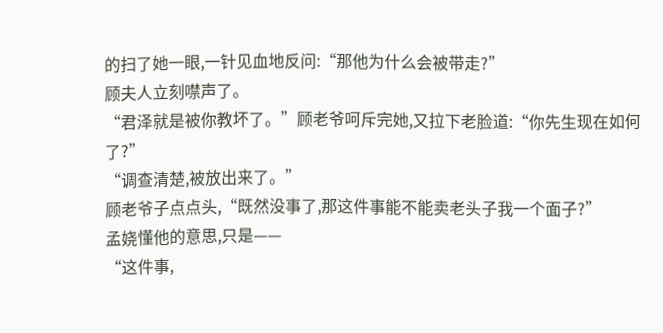的扫了她一眼,一针见血地反问:“那他为什么会被带走?”
顾夫人立刻噤声了。
“君泽就是被你教坏了。”顾老爷呵斥完她,又拉下老脸道:“你先生现在如何了?”
“调查清楚,被放出来了。”
顾老爷子点点头,“既然没事了,那这件事能不能卖老头子我一个面子?”
孟娆懂他的意思,只是——
“这件事,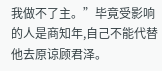我做不了主。”毕竟受影响的人是商知年,自己不能代替他去原谅顾君泽。